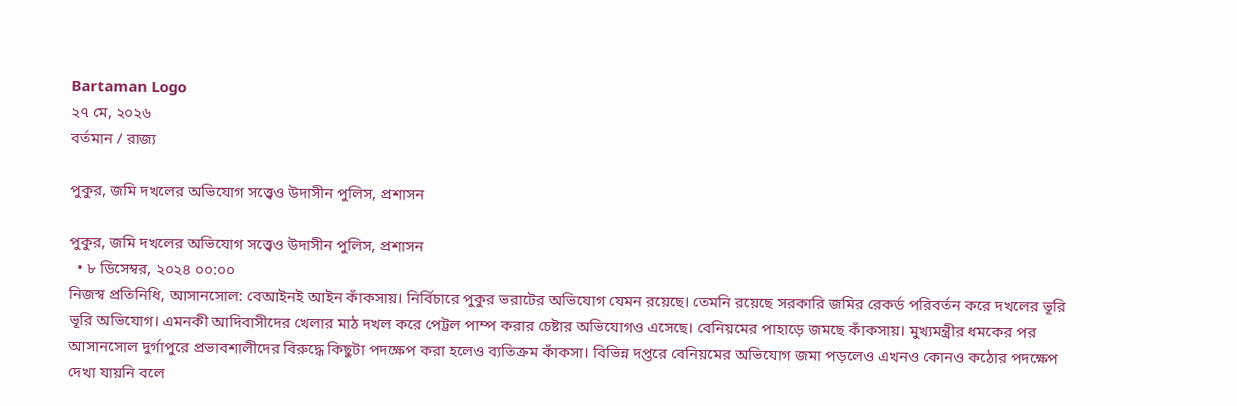Bartaman Logo
২৭ মে, ২০২৬
বর্তমান / রাজ্য

পুকুর, জমি দখলের অভিযোগ সত্ত্বেও উদাসীন পুলিস, প্রশাসন

পুকুর, জমি দখলের অভিযোগ সত্ত্বেও উদাসীন পুলিস, প্রশাসন
  • ৮ ডিসেম্বর, ২০২৪ ০০:০০
নিজস্ব প্রতিনিধি, আসানসোল: বেআইনই আইন কাঁকসায়। নির্বিচারে পুকুর ভরাটের অভিযোগ যেমন রয়েছে। তেমনি রয়েছে সরকারি জমির রেকর্ড পরিবর্তন করে দখলের ভূরি ভূরি অভিযোগ। এমনকী আদিবাসীদের খেলার মাঠ দখল করে পেট্রল পাম্প করার চেষ্টার অভিযোগও এসেছে। বেনিয়মের পাহাড়ে জমছে কাঁকসায়। মুখ্যমন্ত্রীর ধমকের পর আসানসোল দুর্গাপুরে প্রভাবশালীদের বিরুদ্ধে কিছুটা পদক্ষেপ করা হলেও ব্যতিক্রম কাঁকসা। বিভিন্ন দপ্তরে বেনিয়মের অভিযোগ জমা পড়লেও এখনও কোনও কঠোর পদক্ষেপ দেখা যায়নি বলে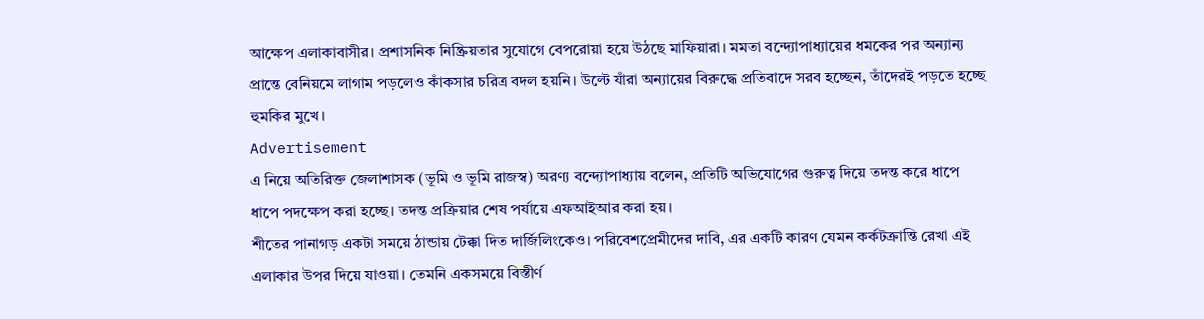আক্ষেপ এলাকাবাসীর। প্রশাসনিক নিষ্ক্রিয়তার সুযোগে বেপরোয়া হয়ে উঠছে মাফিয়ারা। মমতা বন্দ্যোপাধ্যায়ের ধমকের পর অন্যান্য প্রান্তে বেনিয়মে লাগাম পড়লেও কাঁকসার চরিত্র বদল হয়নি। উল্টে যাঁরা অন্যায়ের বিরুদ্ধে প্রতিবাদে সরব হচ্ছেন, তাঁদেরই পড়তে হচ্ছে হুমকির মুখে।
Advertisement
এ নিয়ে অতিরিক্ত জেলাশাসক (ভূমি ও ভূমি রাজস্ব) অরণ্য বন্দ্যোপাধ্যায় বলেন, প্রতিটি অভিযোগের গুরুত্ব দিয়ে তদন্ত করে ধাপে ধাপে পদক্ষেপ করা হচ্ছে। তদন্ত প্রক্রিয়ার শেষ পর্যায়ে এফআইআর করা হয়।
শীতের পানাগড় একটা সময়ে ঠান্ডায় টেক্কা দিত দার্জিলিংকেও। পরিবেশপ্রেমীদের দাবি, এর একটি কারণ যেমন কর্কটক্রান্তি রেখা এই এলাকার উপর দিয়ে যাওয়া। তেমনি একসময়ে বিস্তীর্ণ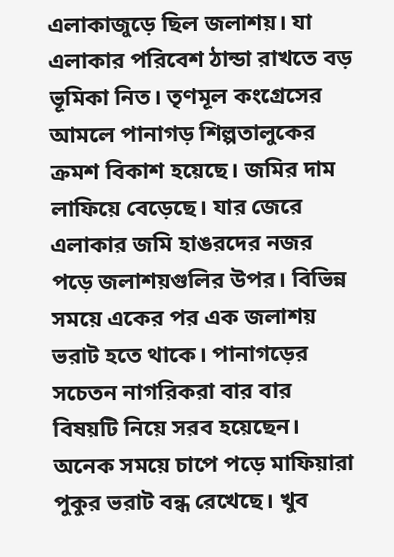এলাকাজুড়ে ছিল জলাশয়। যা এলাকার পরিবেশ ঠান্ডা রাখতে বড় ভূমিকা নিত। তৃণমূল কংগ্রেসের আমলে পানাগড় শিল্পতালুকের ক্রমশ বিকাশ হয়েছে। জমির দাম লাফিয়ে বেড়েছে। যার জেরে এলাকার জমি হাঙরদের নজর পড়ে জলাশয়গুলির উপর। বিভিন্ন সময়ে একের পর এক জলাশয় ভরাট হতে থাকে। পানাগড়ের সচেতন নাগরিকরা বার বার বিষয়টি নিয়ে সরব হয়েছেন। অনেক সময়ে চাপে পড়ে মাফিয়ারা পুকুর ভরাট বন্ধ রেখেছে। খুব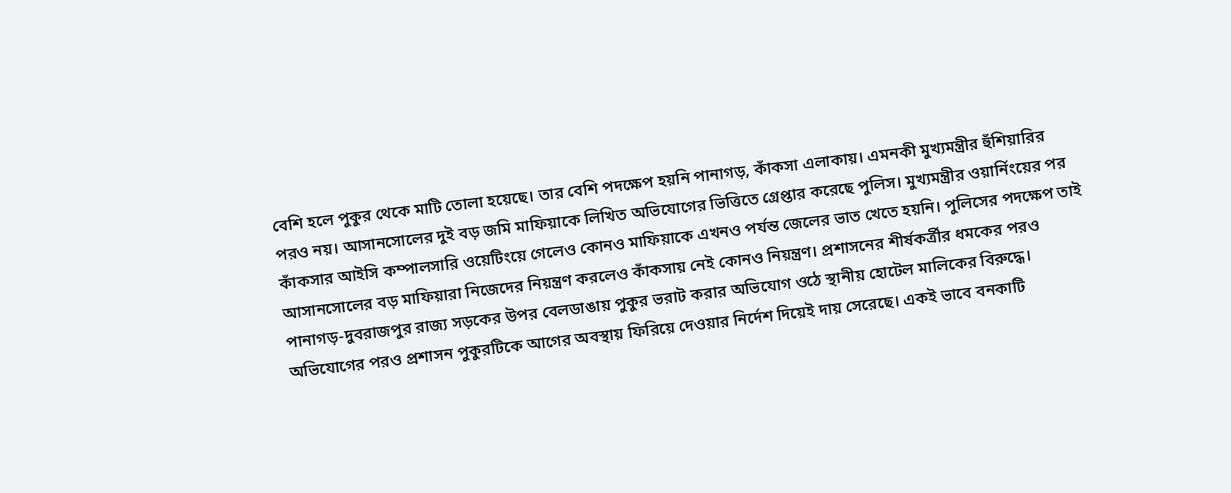বেশি হলে পুকুর থেকে মাটি তোলা হয়েছে। তার বেশি পদক্ষেপ হয়নি পানাগড়, কাঁকসা এলাকায়। এমনকী মুখ্যমন্ত্রীর হুঁশিয়ারির পরও নয়। আসানসোলের দুই বড় জমি মাফিয়াকে লিখিত অভিযোগের ভিত্তিতে গ্রেপ্তার করেছে পুলিস। মুখ্যমন্ত্রীর ওয়ার্নিংয়ের পর কাঁকসার আইসি কম্পালসারি ওয়েটিংয়ে গেলেও কোনও মাফিয়াকে এখনও পর্যন্ত জেলের ভাত খেতে হয়নি। পুলিসের পদক্ষেপ তাই আসানসোলের বড় মাফিয়ারা নিজেদের নিয়ন্ত্রণ করলেও কাঁকসায় নেই কোনও নিয়ন্ত্রণ। প্রশাসনের শীর্ষকর্ত্রীর ধমকের পরও পানাগড়-দুবরাজপুর রাজ্য সড়কের উপর বেলডাঙায় পুকুর ভরাট করার অভিযোগ ওঠে স্থানীয় হোটেল মালিকের বিরুদ্ধে। অভিযোগের পরও প্রশাসন পুকুরটিকে আগের অবস্থায় ফিরিয়ে দেওয়ার নির্দেশ দিয়েই দায় সেরেছে। একই ভাবে বনকাটি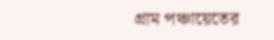গ্রাম পঞ্চায়েতের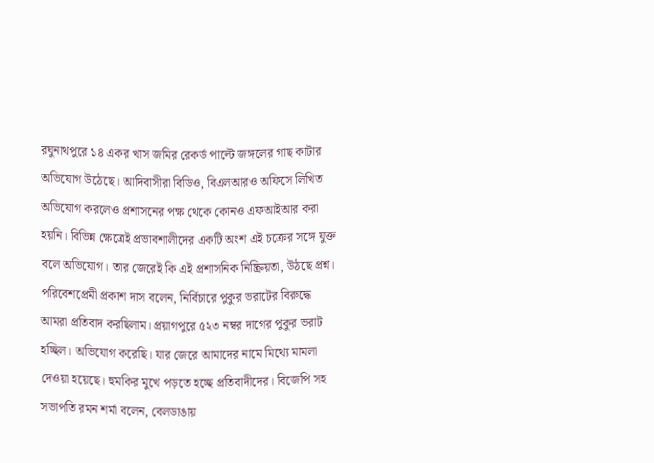রঘুনাথপুরে ১৪ একর খাস জমির রেকর্ড পাল্টে জঙ্গলের গাছ কাটার অভিযোগ উঠেছে। আদিবাসীরা বিডিও, বিএলআরও অফিসে লিখিত অভিযোগ করলেও প্রশাসনের পক্ষ থেকে কোনও এফআইআর করা হয়নি। বিভিন্ন ক্ষেত্রেই প্রভাবশালীদের একটি অংশ এই চক্রের সঙ্গে যুক্ত বলে অভিযোগ। তার জেরেই কি এই প্রশাসনিক নিষ্ক্রিয়তা, উঠছে প্রশ্ন।
পরিবেশপ্রেমী প্রকাশ দাস বলেন, নির্বিচারে পুকুর ভরাটের বিরুদ্ধে আমরা প্রতিবাদ করছিলাম। প্রয়াগপুরে ৫২৩ নম্বর দাগের পুকুর ভরাট হচ্ছিল। অভিযোগ করেছি। যার জেরে আমাদের নামে মিথ্যে মামলা দেওয়া হয়েছে। হুমকির মুখে পড়তে হচ্ছে প্রতিবাদীদের। বিজেপি সহ সভাপতি রমন শর্মা বলেন, বেলডাঙায়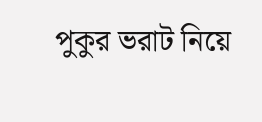পুকুর ভরাট নিয়ে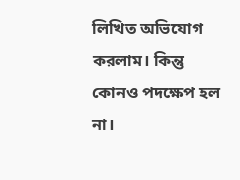লিখিত অভিযোগ করলাম। কিন্তু কোনও পদক্ষেপ হল না।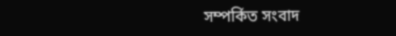সম্পর্কিত সংবাদ